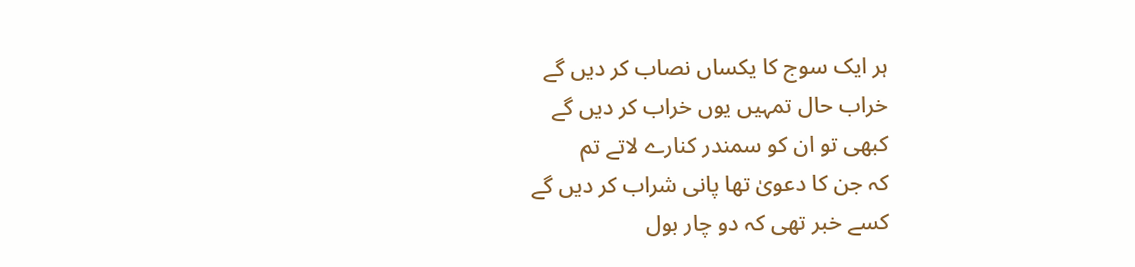ہر ایک سوج کا یکساں نصاب کر دیں گے
خراب حال تمہیں یوں خراب کر دیں گے
کبھی تو ان کو سمندر کنارے لاتے تم
کہ جن کا دعویٰ تھا پانی شراب کر دیں گے
کسے خبر تھی کہ دو چار بول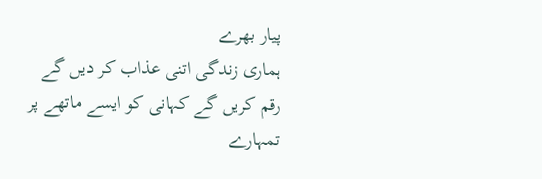پیار بھرے
ہماری زندگی اتنی عذاب کر دیں گے
رقم کریں گے کہانی کو ایسے ماتھے پر
تمہارے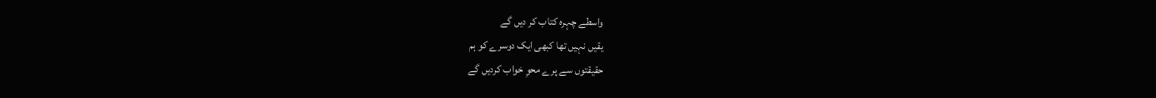واسطے چہرہ کتاب کر دیں گے
یقیں نہیں تھا کبھی ایک دوسرے کو ہم
حقیقتوں سے پرے محوِ خواب کردیں گے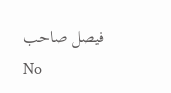فیصل صاحب
No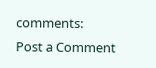comments:
Post a Comment